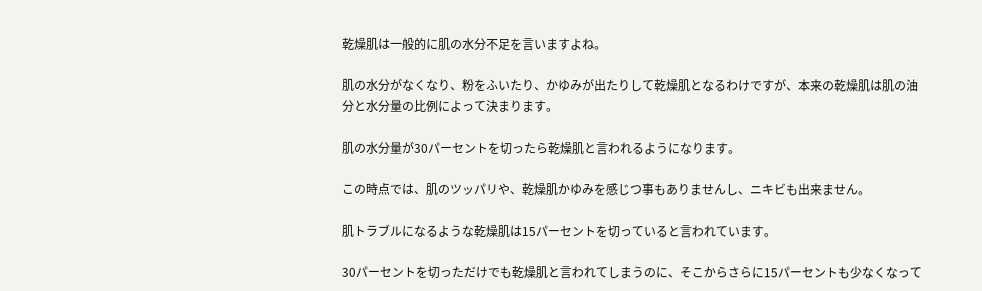乾燥肌は一般的に肌の水分不足を言いますよね。

肌の水分がなくなり、粉をふいたり、かゆみが出たりして乾燥肌となるわけですが、本来の乾燥肌は肌の油分と水分量の比例によって決まります。

肌の水分量が30パーセントを切ったら乾燥肌と言われるようになります。

この時点では、肌のツッパリや、乾燥肌かゆみを感じつ事もありませんし、ニキビも出来ません。

肌トラブルになるような乾燥肌は15パーセントを切っていると言われています。

30パーセントを切っただけでも乾燥肌と言われてしまうのに、そこからさらに15パーセントも少なくなって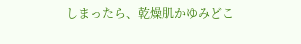しまったら、乾燥肌かゆみどこ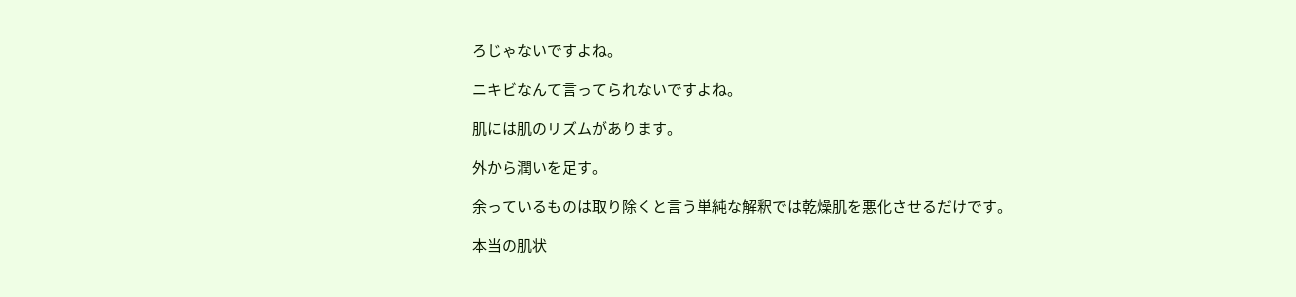ろじゃないですよね。

ニキビなんて言ってられないですよね。

肌には肌のリズムがあります。

外から潤いを足す。

余っているものは取り除くと言う単純な解釈では乾燥肌を悪化させるだけです。

本当の肌状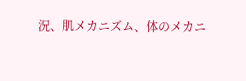況、肌メカニズム、体のメカニ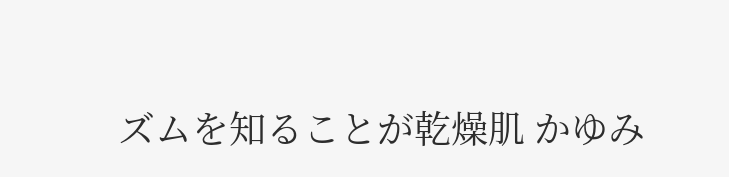ズムを知ることが乾燥肌 かゆみ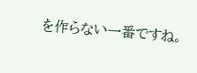を作らない一番ですね。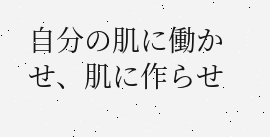自分の肌に働かせ、肌に作らせ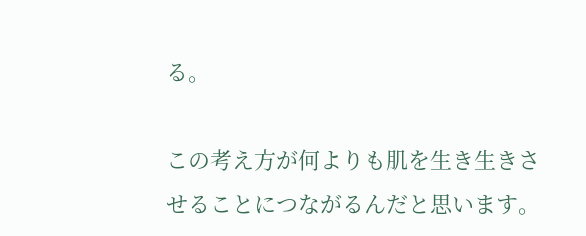る。

この考え方が何よりも肌を生き生きさせることにつながるんだと思います。